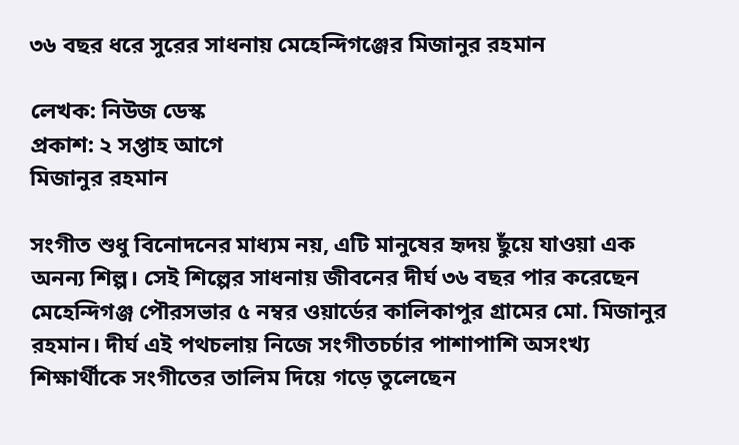৩৬ বছর ধরে সুরের সাধনায় মেহেন্দিগঞ্জের মিজানুর রহমান

লেখক: নিউজ ডেস্ক
প্রকাশ: ২ সপ্তাহ আগে
মিজানুর রহমান

সংগীত শুধু বিনোদনের মাধ্যম নয়, এটি মানুষের হৃদয় ছুঁয়ে যাওয়া এক অনন্য শিল্প। সেই শিল্পের সাধনায় জীবনের দীর্ঘ ৩৬ বছর পার করেছেন মেহেন্দিগঞ্জ পৌরসভার ৫ নম্বর ওয়ার্ডের কালিকাপুর গ্রামের মো. মিজানুর রহমান। দীর্ঘ এই পথচলায় নিজে সংগীতচর্চার পাশাপাশি অসংখ্য শিক্ষার্থীকে সংগীতের তালিম দিয়ে গড়ে তুলেছেন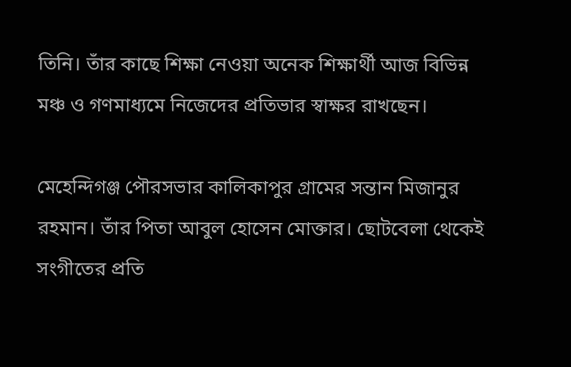তিনি। তাঁর কাছে শিক্ষা নেওয়া অনেক শিক্ষার্থী আজ বিভিন্ন মঞ্চ ও গণমাধ্যমে নিজেদের প্রতিভার স্বাক্ষর রাখছেন।

মেহেন্দিগঞ্জ পৌরসভার কালিকাপুর গ্রামের সন্তান মিজানুর রহমান। তাঁর পিতা আবুল হোসেন মোক্তার। ছোটবেলা থেকেই সংগীতের প্রতি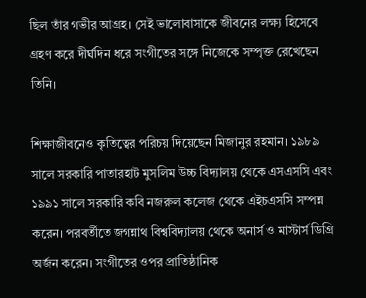ছিল তাঁর গভীর আগ্রহ। সেই ভালোবাসাকে জীবনের লক্ষ্য হিসেবে গ্রহণ করে দীর্ঘদিন ধরে সংগীতের সঙ্গে নিজেকে সম্পৃক্ত রেখেছেন তিনি।

শিক্ষাজীবনেও কৃতিত্বের পরিচয় দিয়েছেন মিজানুর রহমান। ১৯৮৯ সালে সরকারি পাতারহাট মুসলিম উচ্চ বিদ্যালয় থেকে এসএসসি এবং ১৯৯১ সালে সরকারি কবি নজরুল কলেজ থেকে এইচএসসি সম্পন্ন করেন। পরবর্তীতে জগন্নাথ বিশ্ববিদ্যালয় থেকে অনার্স ও মাস্টার্স ডিগ্রি অর্জন করেন। সংগীতের ওপর প্রাতিষ্ঠানিক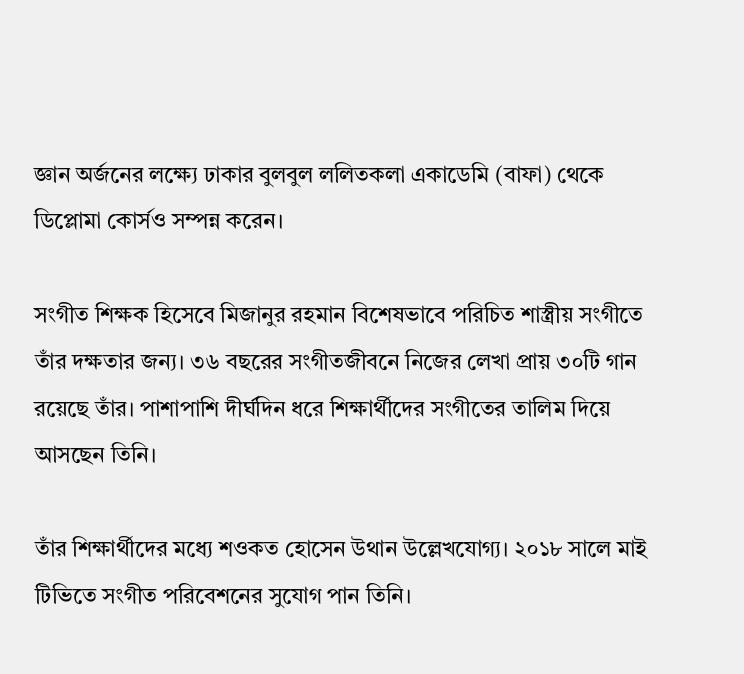জ্ঞান অর্জনের লক্ষ্যে ঢাকার বুলবুল ললিতকলা একাডেমি (বাফা) থেকে ডিপ্লোমা কোর্সও সম্পন্ন করেন।

সংগীত শিক্ষক হিসেবে মিজানুর রহমান বিশেষভাবে পরিচিত শাস্ত্রীয় সংগীতে তাঁর দক্ষতার জন্য। ৩৬ বছরের সংগীতজীবনে নিজের লেখা প্রায় ৩০টি গান রয়েছে তাঁর। পাশাপাশি দীর্ঘদিন ধরে শিক্ষার্থীদের সংগীতের তালিম দিয়ে আসছেন তিনি।

তাঁর শিক্ষার্থীদের মধ্যে শওকত হোসেন উথান উল্লেখযোগ্য। ২০১৮ সালে মাই টিভিতে সংগীত পরিবেশনের সুযোগ পান তিনি।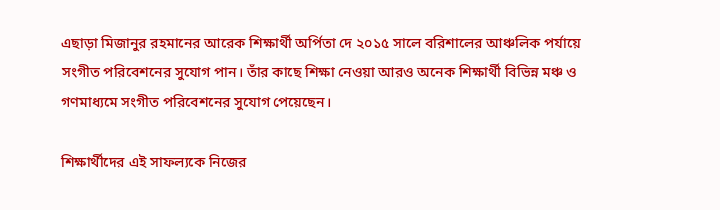এছাড়া মিজানুর রহমানের আরেক শিক্ষার্থী অর্পিতা দে ২০১৫ সালে বরিশালের আঞ্চলিক পর্যায়ে সংগীত পরিবেশনের সুযোগ পান। তাঁর কাছে শিক্ষা নেওয়া আরও অনেক শিক্ষার্থী বিভিন্ন মঞ্চ ও গণমাধ্যমে সংগীত পরিবেশনের সুযোগ পেয়েছেন।

শিক্ষার্থীদের এই সাফল্যকে নিজের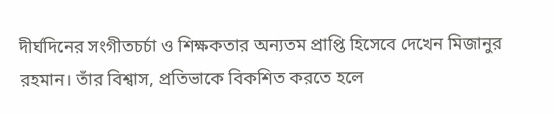দীর্ঘদিনের সংগীতচর্চা ও শিক্ষকতার অন্যতম প্রাপ্তি হিসেবে দেখেন মিজানুর রহমান। তাঁর বিশ্বাস, প্রতিভাকে বিকশিত করতে হলে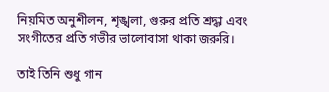নিয়মিত অনুশীলন, শৃঙ্খলা, গুরুর প্রতি শ্রদ্ধা এবং সংগীতের প্রতি গভীর ভালোবাসা থাকা জরুরি।

তাই তিনি শুধু গান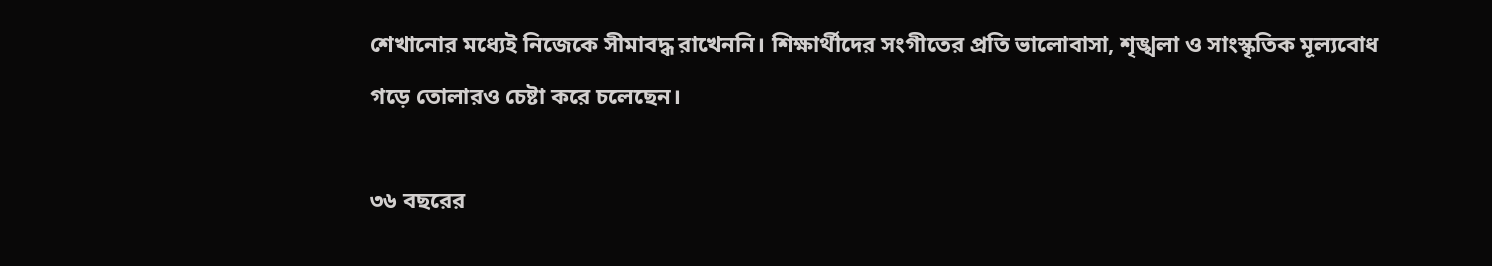শেখানোর মধ্যেই নিজেকে সীমাবদ্ধ রাখেননি। শিক্ষার্থীদের সংগীতের প্রতি ভালোবাসা, শৃঙ্খলা ও সাংস্কৃতিক মূল্যবোধ গড়ে তোলারও চেষ্টা করে চলেছেন।

৩৬ বছরের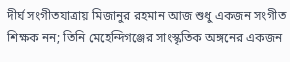দীর্ঘ সংগীতযাত্রায় মিজানুর রহমান আজ শুধু একজন সংগীত শিক্ষক নন; তিনি মেহেন্দিগঞ্জের সাংস্কৃতিক অঙ্গনের একজন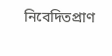নিবেদিতপ্রাণ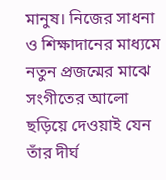মানুষ। নিজের সাধনা ও শিক্ষাদানের মাধ্যমে নতুন প্রজন্মের মাঝে সংগীতের আলো ছড়িয়ে দেওয়াই যেন তাঁর দীর্ঘ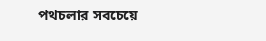পথচলার সবচেয়ে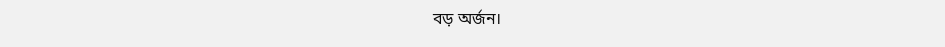বড় অর্জন।